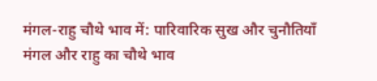मंगल-राहु चौथे भाव में: पारिवारिक सुख और चुनौतियाँ
मंगल और राहु का चौथे भाव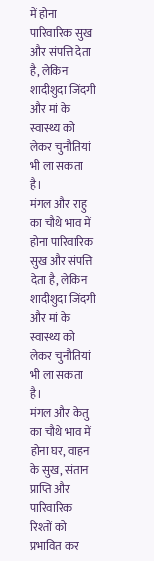में होना पारिवारिक सुख और संपत्ति देता है, लेकिन शादीशुदा जिंदगी और मां के स्वास्थ्य को लेकर चुनौतियां भी ला सकता है।
मंगल और राहु का चौथे भाव में होना पारिवारिक सुख और संपत्ति देता है, लेकिन शादीशुदा जिंदगी और मां के स्वास्थ्य को लेकर चुनौतियां भी ला सकता है।
मंगल और केतु का चौथे भाव में होना घर, वाहन के सुख, संतान प्राप्ति और पारिवारिक रिश्तों को प्रभावित कर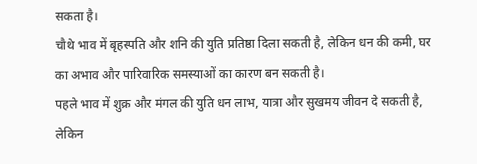सकता है।
चौथे भाव में बृहस्पति और शनि की युति प्रतिष्ठा दिला सकती है, लेकिन धन की कमी, घर का अभाव और पारिवारिक समस्याओं का कारण बन सकती है।
पहले भाव में शुक्र और मंगल की युति धन लाभ, यात्रा और सुखमय जीवन दे सकती है, लेकिन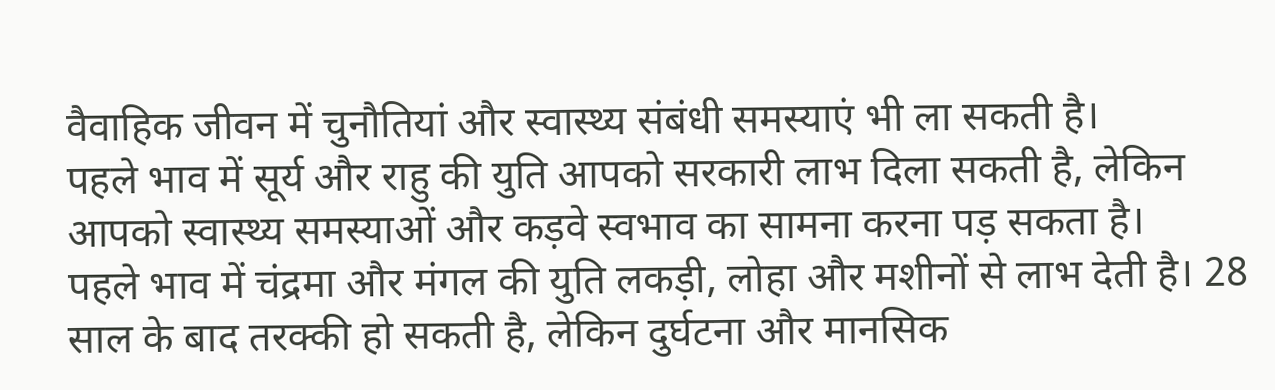वैवाहिक जीवन में चुनौतियां और स्वास्थ्य संबंधी समस्याएं भी ला सकती है।
पहले भाव में सूर्य और राहु की युति आपको सरकारी लाभ दिला सकती है, लेकिन आपको स्वास्थ्य समस्याओं और कड़वे स्वभाव का सामना करना पड़ सकता है।
पहले भाव में चंद्रमा और मंगल की युति लकड़ी, लोहा और मशीनों से लाभ देती है। 28 साल के बाद तरक्की हो सकती है, लेकिन दुर्घटना और मानसिक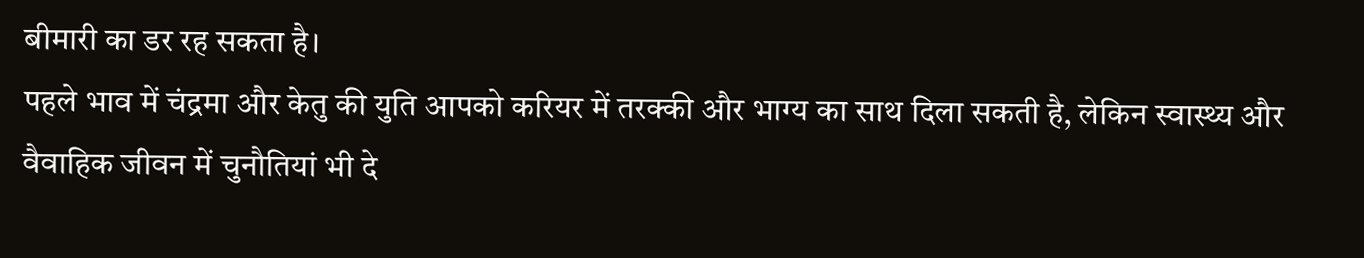बीमारी का डर रह सकता है।
पहले भाव में चंद्रमा और केतु की युति आपको करियर में तरक्की और भाग्य का साथ दिला सकती है, लेकिन स्वास्थ्य और वैवाहिक जीवन में चुनौतियां भी दे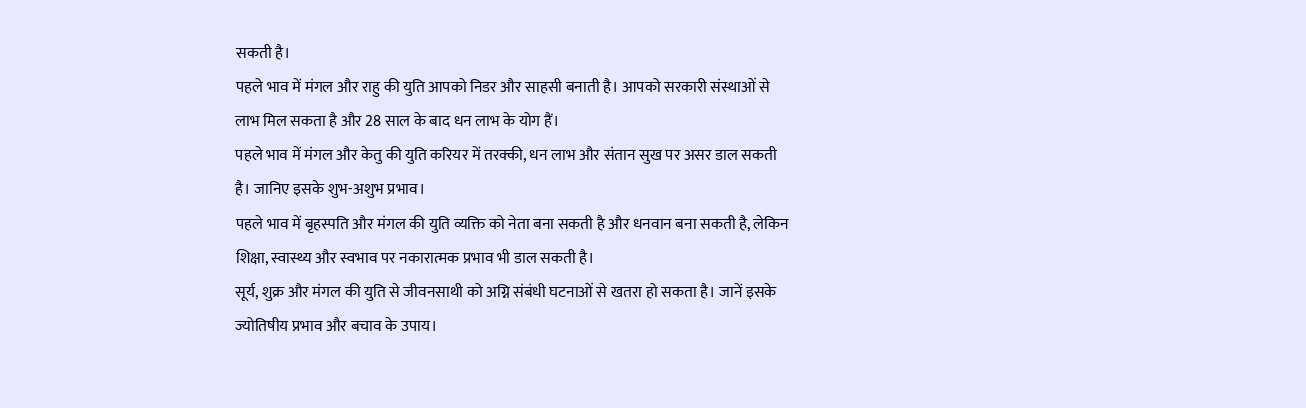सकती है।
पहले भाव में मंगल और राहु की युति आपको निडर और साहसी बनाती है। आपको सरकारी संस्थाओं से लाभ मिल सकता है और 28 साल के बाद धन लाभ के योग हैं।
पहले भाव में मंगल और केतु की युति करियर में तरक्की, धन लाभ और संतान सुख पर असर डाल सकती है। जानिए इसके शुभ-अशुभ प्रभाव।
पहले भाव में बृहस्पति और मंगल की युति व्यक्ति को नेता बना सकती है और धनवान बना सकती है, लेकिन शिक्षा, स्वास्थ्य और स्वभाव पर नकारात्मक प्रभाव भी डाल सकती है।
सूर्य, शुक्र और मंगल की युति से जीवनसाथी को अग्नि संबंधी घटनाओं से खतरा हो सकता है। जानें इसके ज्योतिषीय प्रभाव और बचाव के उपाय।